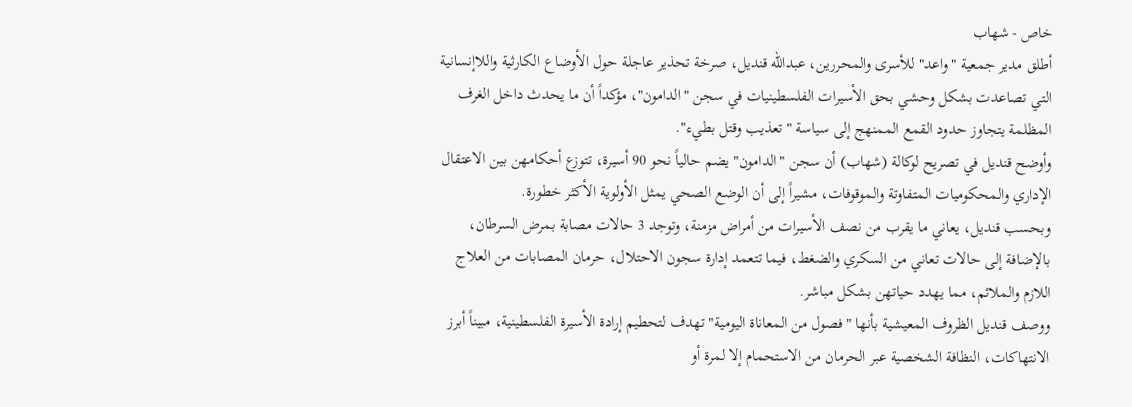خاص - شهاب
أطلق مدير جمعية "واعد" للأسرى والمحررين، عبدالله قنديل، صرخة تحذير عاجلة حول الأوضاع الكارثية واللاإنسانية التي تصاعدت بشكل وحشي بحق الأسيرات الفلسطينيات في سجن "الدامون"، مؤكداً أن ما يحدث داخل الغرف المظلمة يتجاوز حدود القمع الممنهج إلى سياسة "تعذيب وقتل بطيء".
وأوضح قنديل في تصريح لوكالة (شهاب) أن سجن "الدامون" يضم حالياً نحو 90 أسيرة، تتوزع أحكامهن بين الاعتقال الإداري والمحكوميات المتفاوتة والموقوفات، مشيراً إلى أن الوضع الصحي يمثل الأولوية الأكثر خطورة.
وبحسب قنديل، يعاني ما يقرب من نصف الأسيرات من أمراض مزمنة، وتوجد 3 حالات مصابة بمرض السرطان، بالإضافة إلى حالات تعاني من السكري والضغط، فيما تتعمد إدارة سجون الاحتلال، حرمان المصابات من العلاج اللازم والملائم، مما يهدد حياتهن بشكل مباشر.
ووصف قنديل الظروف المعيشية بأنها "فصول من المعاناة اليومية" تهدف لتحطيم إرادة الأسيرة الفلسطينية، مبيناً أبرز الانتهاكات، النظافة الشخصية عبر الحرمان من الاستحمام إلا لمرة أو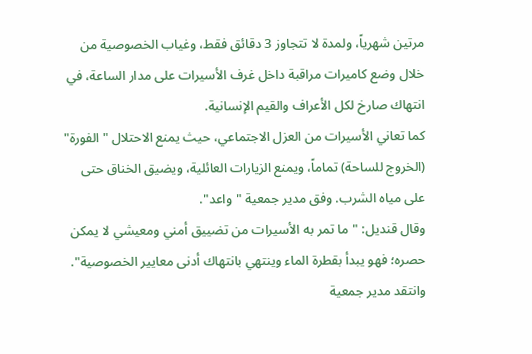مرتين شهرياً، ولمدة لا تتجاوز 3 دقائق فقط، وغياب الخصوصية من خلال وضع كاميرات مراقبة داخل غرف الأسيرات على مدار الساعة، في انتهاك صارخ لكل الأعراف والقيم الإنسانية.
كما تعاني الأسيرات من العزل الاجتماعي، حيث يمنع الاحتلال "الفورة" (الخروج للساحة) تماماً، ويمنع الزيارات العائلية، ويضيق الخناق حتى على مياه الشرب. وفق مدير جمعية "واعد".
وقال قنديل: "ما تمر به الأسيرات من تضييق أمني ومعيشي لا يمكن حصره؛ فهو يبدأ بقطرة الماء وينتهي بانتهاك أدنى معايير الخصوصية".
وانتقد مدير جمعية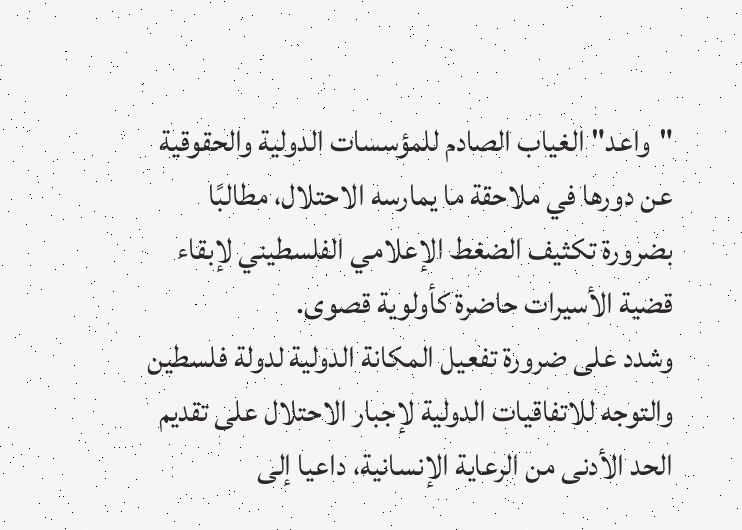"واعد" الغياب الصادم للمؤسسات الدولية والحقوقية عن دورها في ملاحقة ما يمارسه الاحتلال، مطالبًا بضرورة تكثيف الضغط الإعلامي الفلسطيني لإبقاء قضية الأسيرات حاضرة كأولوية قصوى.
وشدد على ضرورة تفعيل المكانة الدولية لدولة فلسطين والتوجه للاتفاقيات الدولية لإجبار الاحتلال على تقديم الحد الأدنى من الرعاية الإنسانية، داعيا إلى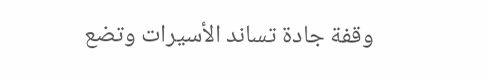وقفة جادة تساند الأسيرات وتضع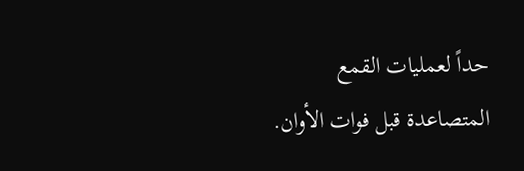حداً لعمليات القمع المتصاعدة قبل فوات الأوان.